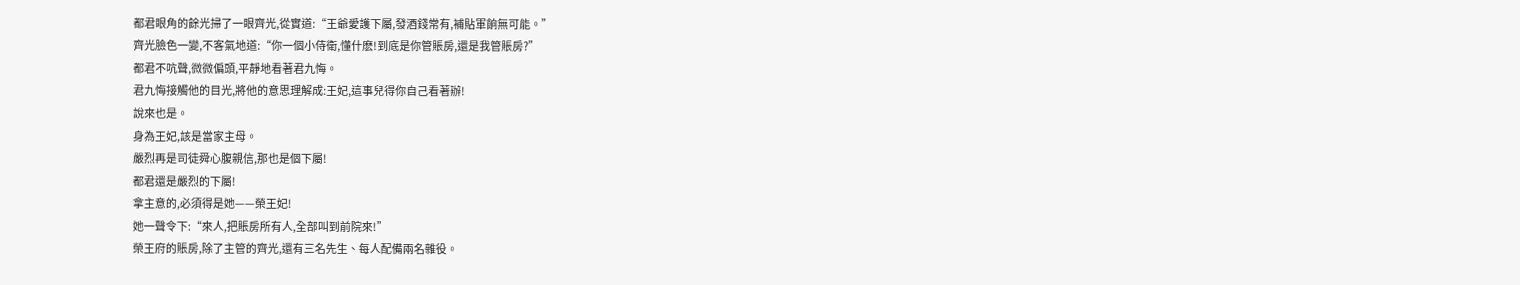都君眼角的餘光掃了一眼齊光,從實道:“王爺愛護下屬,發酒錢常有,補貼軍餉無可能。”
齊光臉色一變,不客氣地道:“你一個小侍衛,懂什麽!到底是你管賬房,還是我管賬房?”
都君不吭聲,微微偏頭,平靜地看著君九悔。
君九悔接觸他的目光,將他的意思理解成:王妃,這事兒得你自己看著辦!
說來也是。
身為王妃,該是當家主母。
嚴烈再是司徒舜心腹親信,那也是個下屬!
都君還是嚴烈的下屬!
拿主意的,必須得是她——榮王妃!
她一聲令下:“來人,把賬房所有人,全部叫到前院來!”
榮王府的賬房,除了主管的齊光,還有三名先生、每人配備兩名雜役。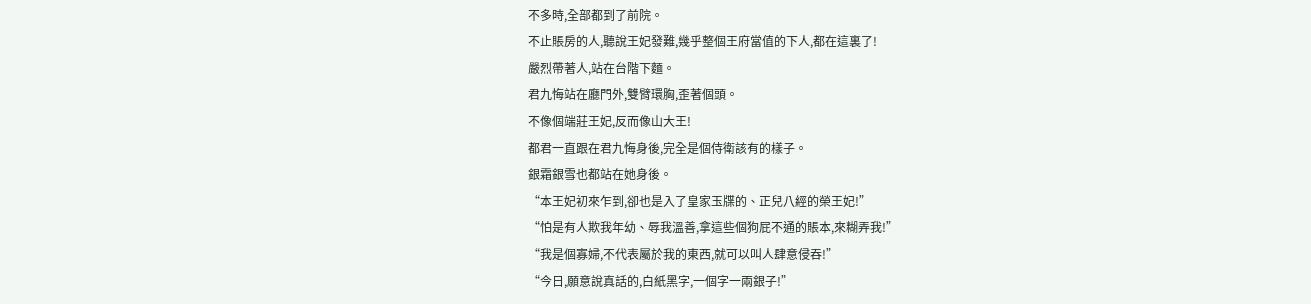不多時,全部都到了前院。
不止賬房的人,聽說王妃發難,幾乎整個王府當值的下人,都在這裏了!
嚴烈帶著人,站在台階下麵。
君九悔站在廳門外,雙臂環胸,歪著個頭。
不像個端莊王妃,反而像山大王!
都君一直跟在君九悔身後,完全是個侍衛該有的樣子。
銀霜銀雪也都站在她身後。
“本王妃初來乍到,卻也是入了皇家玉牒的、正兒八經的榮王妃!”
“怕是有人欺我年幼、辱我溫善,拿這些個狗屁不通的賬本,來糊弄我!”
“我是個寡婦,不代表屬於我的東西,就可以叫人肆意侵吞!”
“今日,願意說真話的,白紙黑字,一個字一兩銀子!”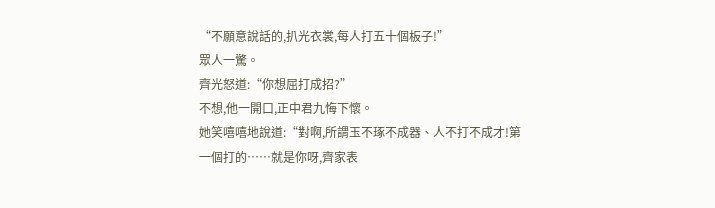“不願意說話的,扒光衣裳,每人打五十個板子!”
眾人一驚。
齊光怒道:“你想屈打成招?”
不想,他一開口,正中君九悔下懷。
她笑嘻嘻地說道:“對啊,所謂玉不琢不成器、人不打不成才!第一個打的……就是你呀,齊家表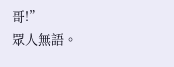哥!”
眾人無語。